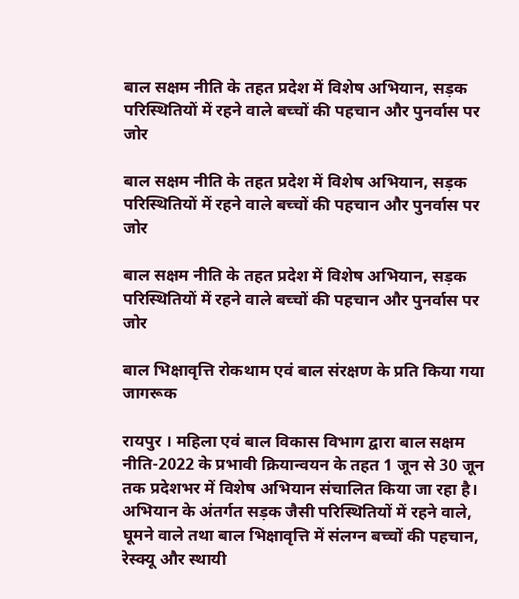बाल सक्षम नीति के तहत प्रदेश में विशेष अभियान, सड़क परिस्थितियों में रहने वाले बच्चों की पहचान और पुनर्वास पर जोर

बाल सक्षम नीति के तहत प्रदेश में विशेष अभियान, सड़क परिस्थितियों में रहने वाले बच्चों की पहचान और पुनर्वास पर जोर

बाल सक्षम नीति के तहत प्रदेश में विशेष अभियान, सड़क परिस्थितियों में रहने वाले बच्चों की पहचान और पुनर्वास पर जोर

बाल भिक्षावृत्ति रोकथाम एवं बाल संरक्षण के प्रति किया गया जागरूक

रायपुर । महिला एवं बाल विकास विभाग द्वारा बाल सक्षम नीति-2022 के प्रभावी क्रियान्वयन के तहत 1 जून से 30 जून तक प्रदेशभर में विशेष अभियान संचालित किया जा रहा है। अभियान के अंतर्गत सड़क जैसी परिस्थितियों में रहने वाले, घूमने वाले तथा बाल भिक्षावृत्ति में संलग्न बच्चों की पहचान, रेस्क्यू और स्थायी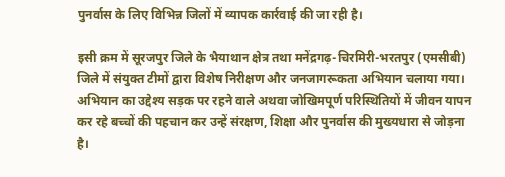पुनर्वास के लिए विभिन्न जिलों में व्यापक कार्रवाई की जा रही है।

इसी क्रम में सूरजपुर जिले के भैयाथान क्षेत्र तथा मनेंद्रगढ़-चिरमिरी-भरतपुर (एमसीबी) जिले में संयुक्त टीमों द्वारा विशेष निरीक्षण और जनजागरूकता अभियान चलाया गया। अभियान का उद्देश्य सड़क पर रहने वाले अथवा जोखिमपूर्ण परिस्थितियों में जीवन यापन कर रहे बच्चों की पहचान कर उन्हें संरक्षण, शिक्षा और पुनर्वास की मुख्यधारा से जोड़ना है।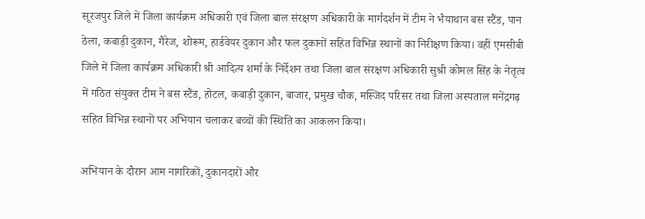सूरजपुर जिले में जिला कार्यक्रम अधिकारी एवं जिला बाल संरक्षण अधिकारी के मार्गदर्शन में टीम ने भैयाथान बस स्टैंड, पान ठेला, कबाड़ी दुकान, गैरेज, शोरूम, हार्डवेयर दुकान और फल दुकानों सहित विभिन्न स्थानों का निरीक्षण किया। वहीं एमसीबी जिले में जिला कार्यक्रम अधिकारी श्री आदित्य शर्मा के निर्देशन तथा जिला बाल संरक्षण अधिकारी सुश्री कोमल सिंह के नेतृत्व में गठित संयुक्त टीम ने बस स्टैंड, होटल, कबाड़ी दुकान, बाजार, प्रमुख चौक, मस्जिद परिसर तथा जिला अस्पताल मनेंद्रगढ़ सहित विभिन्न स्थानों पर अभियान चलाकर बच्चों की स्थिति का आकलन किया।

अभियान के दौरान आम नागरिकों, दुकानदारों और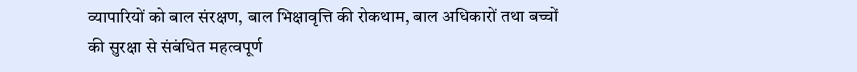व्यापारियों को बाल संरक्षण, बाल भिक्षावृत्ति की रोकथाम, बाल अधिकारों तथा बच्चों की सुरक्षा से संबंधित महत्वपूर्ण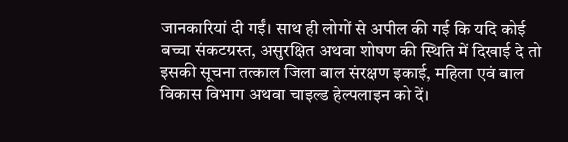जानकारियां दी गईं। साथ ही लोगों से अपील की गई कि यदि कोई बच्चा संकटग्रस्त, असुरक्षित अथवा शोषण की स्थिति में दिखाई दे तो इसकी सूचना तत्काल जिला बाल संरक्षण इकाई, महिला एवं बाल विकास विभाग अथवा चाइल्ड हेल्पलाइन को दें।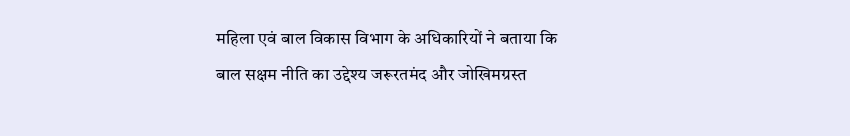महिला एवं बाल विकास विभाग के अधिकारियों ने बताया कि बाल सक्षम नीति का उद्देश्य जरूरतमंद और जोखिमग्रस्त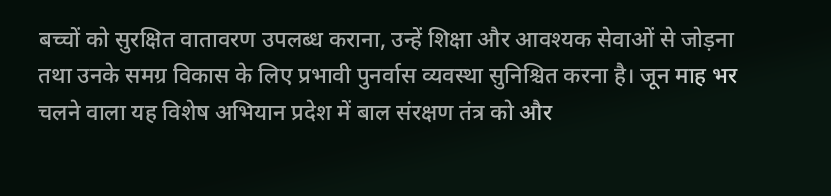बच्चों को सुरक्षित वातावरण उपलब्ध कराना, उन्हें शिक्षा और आवश्यक सेवाओं से जोड़ना तथा उनके समग्र विकास के लिए प्रभावी पुनर्वास व्यवस्था सुनिश्चित करना है। जून माह भर चलने वाला यह विशेष अभियान प्रदेश में बाल संरक्षण तंत्र को और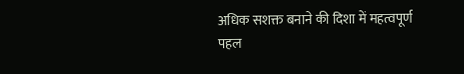अधिक सशक्त बनाने की दिशा में महत्वपूर्ण पहल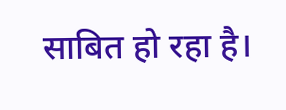साबित हो रहा है।